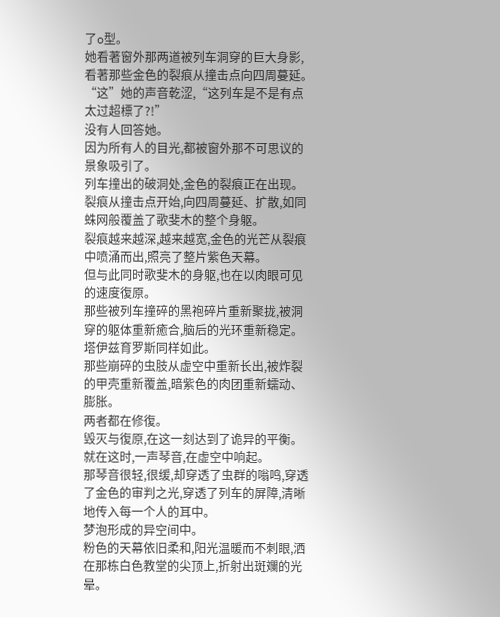了o型。
她看著窗外那两道被列车洞穿的巨大身影,看著那些金色的裂痕从撞击点向四周蔓延。
“这”她的声音乾涩,“这列车是不是有点太过超標了?!”
没有人回答她。
因为所有人的目光,都被窗外那不可思议的景象吸引了。
列车撞出的破洞处,金色的裂痕正在出现。
裂痕从撞击点开始,向四周蔓延、扩散,如同蛛网般覆盖了歌斐木的整个身躯。
裂痕越来越深,越来越宽,金色的光芒从裂痕中喷涌而出,照亮了整片紫色天幕。
但与此同时歌斐木的身躯,也在以肉眼可见的速度復原。
那些被列车撞碎的黑袍碎片重新聚拢,被洞穿的躯体重新癒合,脑后的光环重新稳定。
塔伊兹育罗斯同样如此。
那些崩碎的虫肢从虚空中重新长出,被炸裂的甲壳重新覆盖,暗紫色的肉团重新蠕动、膨胀。
两者都在修復。
毁灭与復原,在这一刻达到了诡异的平衡。
就在这时,一声琴音,在虚空中响起。
那琴音很轻,很缓,却穿透了虫群的嗡鸣,穿透了金色的审判之光,穿透了列车的屏障,清晰地传入每一个人的耳中。
梦泡形成的异空间中。
粉色的天幕依旧柔和,阳光温暖而不刺眼,洒在那栋白色教堂的尖顶上,折射出斑斕的光晕。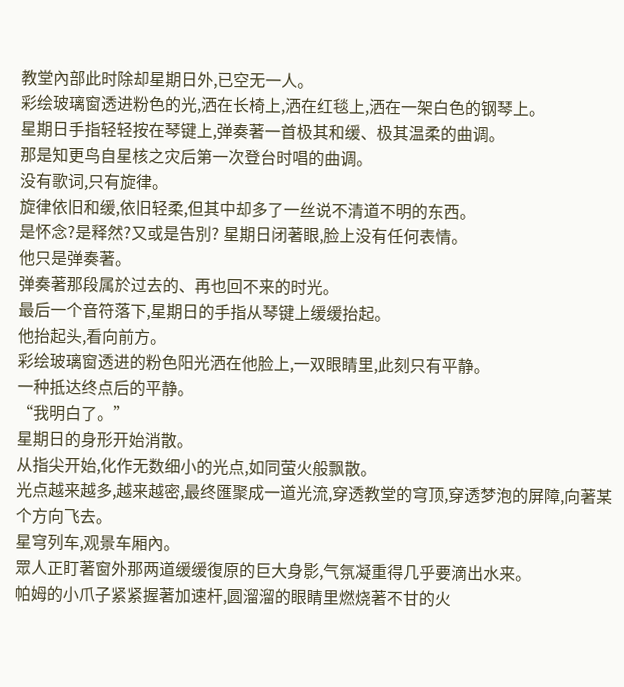教堂內部此时除却星期日外,已空无一人。
彩绘玻璃窗透进粉色的光,洒在长椅上,洒在红毯上,洒在一架白色的钢琴上。
星期日手指轻轻按在琴键上,弹奏著一首极其和缓、极其温柔的曲调。
那是知更鸟自星核之灾后第一次登台时唱的曲调。
没有歌词,只有旋律。
旋律依旧和缓,依旧轻柔,但其中却多了一丝说不清道不明的东西。
是怀念?是释然?又或是告別? 星期日闭著眼,脸上没有任何表情。
他只是弹奏著。
弹奏著那段属於过去的、再也回不来的时光。
最后一个音符落下,星期日的手指从琴键上缓缓抬起。
他抬起头,看向前方。
彩绘玻璃窗透进的粉色阳光洒在他脸上,一双眼睛里,此刻只有平静。
一种抵达终点后的平静。
“我明白了。”
星期日的身形开始消散。
从指尖开始,化作无数细小的光点,如同萤火般飘散。
光点越来越多,越来越密,最终匯聚成一道光流,穿透教堂的穹顶,穿透梦泡的屏障,向著某个方向飞去。
星穹列车,观景车厢內。
眾人正盯著窗外那两道缓缓復原的巨大身影,气氛凝重得几乎要滴出水来。
帕姆的小爪子紧紧握著加速杆,圆溜溜的眼睛里燃烧著不甘的火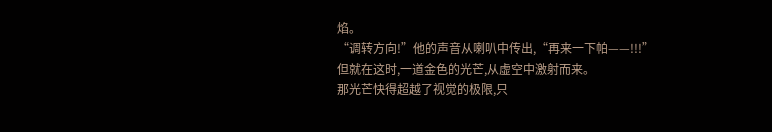焰。
“调转方向!”他的声音从喇叭中传出,“再来一下帕——!!!”
但就在这时,一道金色的光芒,从虚空中激射而来。
那光芒快得超越了视觉的极限,只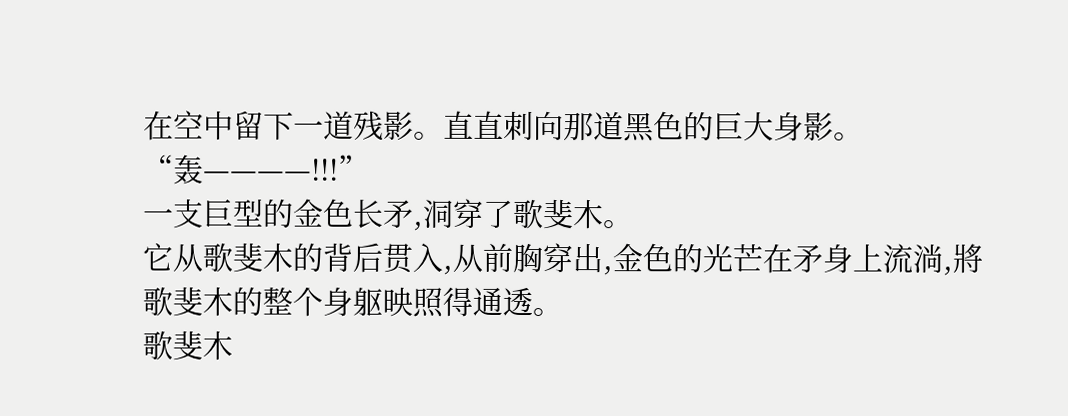在空中留下一道残影。直直刺向那道黑色的巨大身影。
“轰————!!!”
一支巨型的金色长矛,洞穿了歌斐木。
它从歌斐木的背后贯入,从前胸穿出,金色的光芒在矛身上流淌,將歌斐木的整个身躯映照得通透。
歌斐木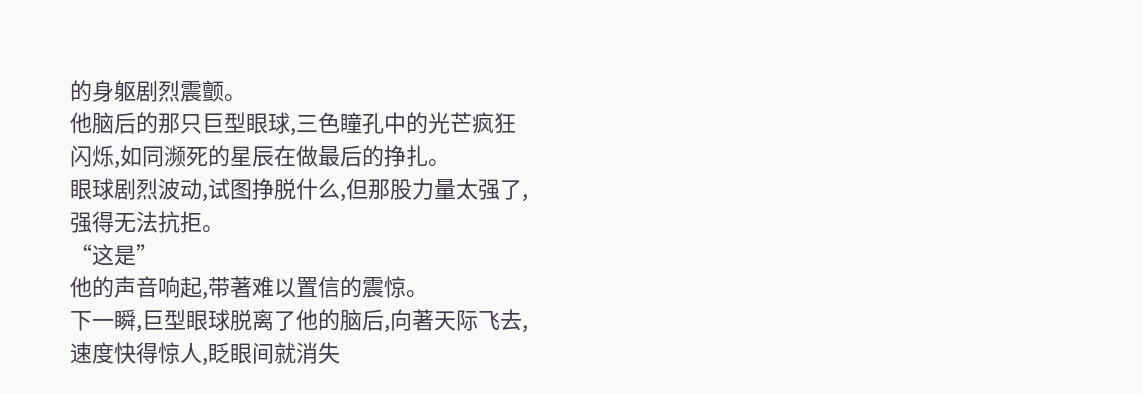的身躯剧烈震颤。
他脑后的那只巨型眼球,三色瞳孔中的光芒疯狂闪烁,如同濒死的星辰在做最后的挣扎。
眼球剧烈波动,试图挣脱什么,但那股力量太强了,强得无法抗拒。
“这是”
他的声音响起,带著难以置信的震惊。
下一瞬,巨型眼球脱离了他的脑后,向著天际飞去,速度快得惊人,眨眼间就消失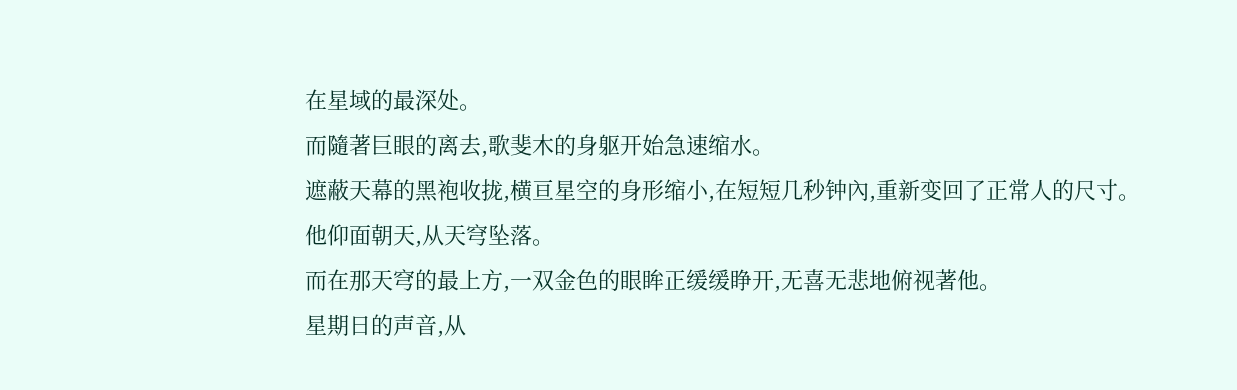在星域的最深处。
而隨著巨眼的离去,歌斐木的身躯开始急速缩水。
遮蔽天幕的黑袍收拢,横亘星空的身形缩小,在短短几秒钟內,重新变回了正常人的尺寸。
他仰面朝天,从天穹坠落。
而在那天穹的最上方,一双金色的眼眸正缓缓睁开,无喜无悲地俯视著他。
星期日的声音,从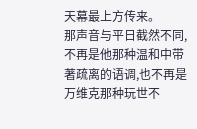天幕最上方传来。
那声音与平日截然不同,不再是他那种温和中带著疏离的语调,也不再是万维克那种玩世不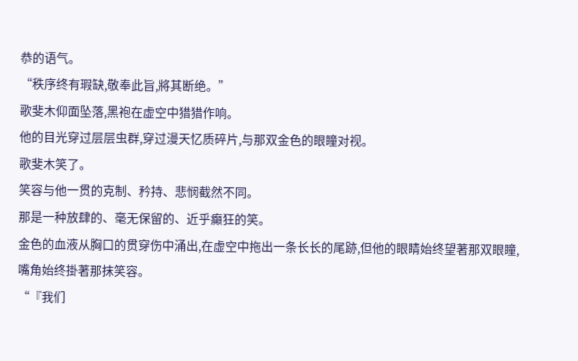恭的语气。
“秩序终有瑕缺,敬奉此旨,將其断绝。”
歌斐木仰面坠落,黑袍在虚空中猎猎作响。
他的目光穿过层层虫群,穿过漫天忆质碎片,与那双金色的眼瞳对视。
歌斐木笑了。
笑容与他一贯的克制、矜持、悲悯截然不同。
那是一种放肆的、毫无保留的、近乎癲狂的笑。
金色的血液从胸口的贯穿伤中涌出,在虚空中拖出一条长长的尾跡,但他的眼睛始终望著那双眼瞳,嘴角始终掛著那抹笑容。
“『我们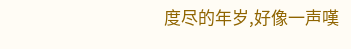度尽的年岁,好像一声嘆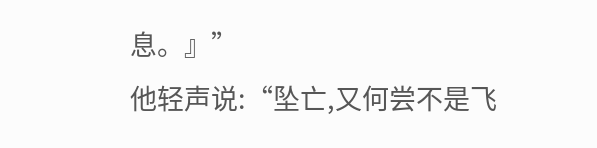息。』”
他轻声说:“坠亡,又何尝不是飞